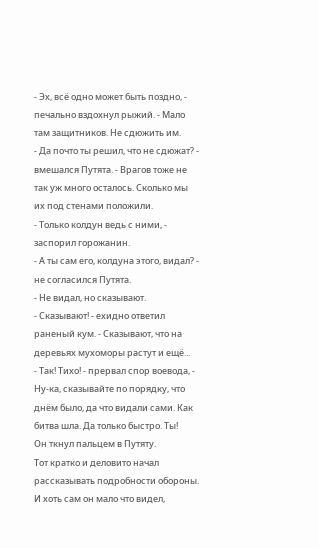- Эх, всё одно может быть поздно, - печально вздохнул рыжий. - Мало там защитников. Не сдюжить им.
- Да почто ты решил, что не сдюжат? - вмешался Путята. - Врагов тоже не так уж много осталось. Сколько мы их под стенами положили.
- Только колдун ведь с ними, - заспорил горожанин.
- А ты сам его, колдуна этого, видал? - не согласился Путята.
- Не видал, но сказывают.
- Сказывают! - ехидно ответил раненый кум. - Сказывают, что на деревьях мухоморы растут и ещё...
- Так! Тихо! - прервал спор воевода, - Ну-ка, сказывайте по порядку, что днём было, да что видали сами. Как битва шла. Да только быстро. Ты!
Он ткнул пальцем в Путяту.
Тот кратко и деловито начал рассказывать подробности обороны. И хоть сам он мало что видел,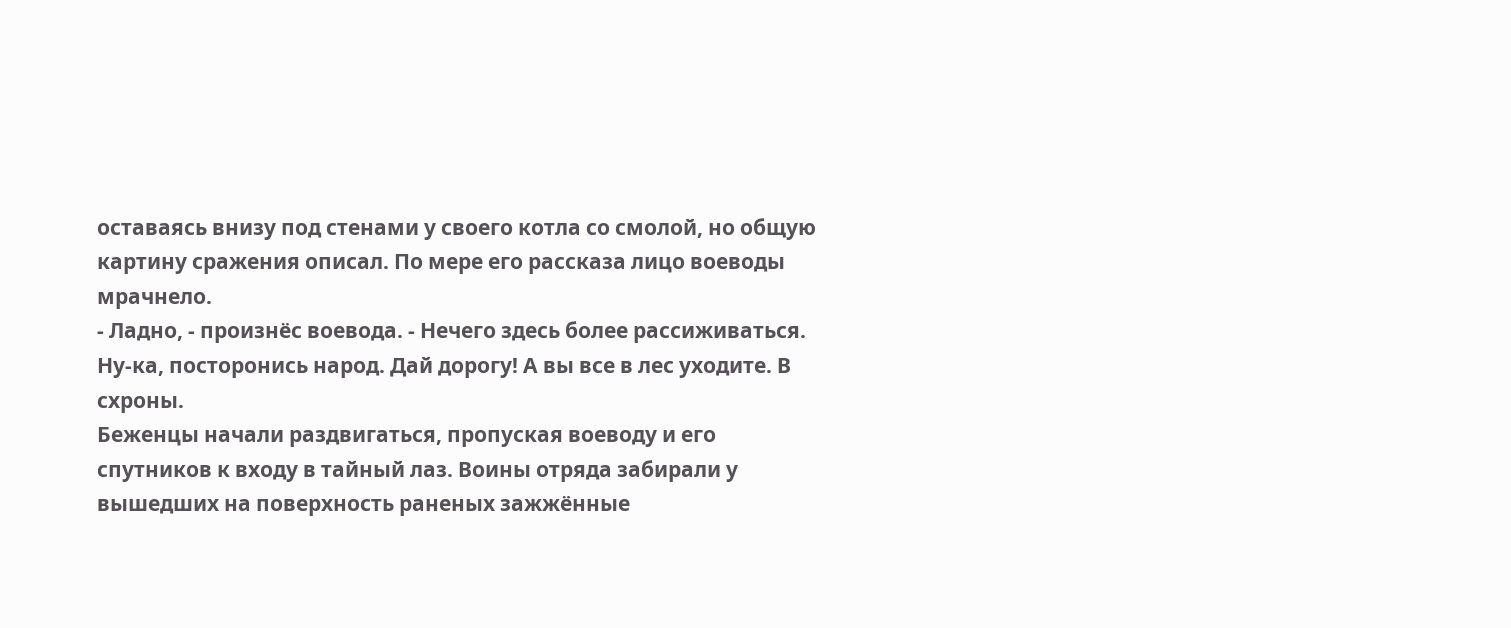оставаясь внизу под стенами у своего котла со смолой, но общую картину сражения описал. По мере его рассказа лицо воеводы мрачнело.
- Ладно, - произнёс воевода. - Нечего здесь более рассиживаться. Ну-ка, посторонись народ. Дай дорогу! А вы все в лес уходите. В схроны.
Беженцы начали раздвигаться, пропуская воеводу и его спутников к входу в тайный лаз. Воины отряда забирали у вышедших на поверхность раненых зажжённые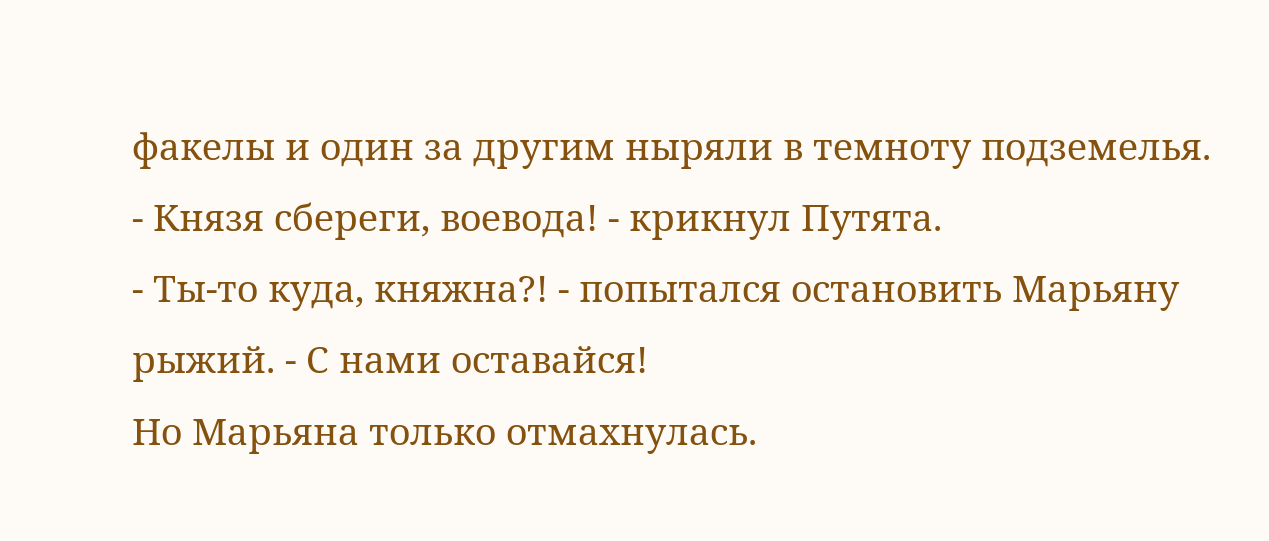факелы и один за другим ныряли в темноту подземелья.
- Князя сбереги, воевода! - крикнул Путята.
- Ты-то куда, княжна?! - попытался остановить Марьяну рыжий. - С нами оставайся!
Но Марьяна только отмахнулась.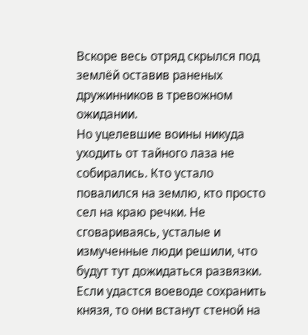Вскоре весь отряд скрылся под землёй оставив раненых дружинников в тревожном ожидании.
Но уцелевшие воины никуда уходить от тайного лаза не собирались. Кто устало повалился на землю, кто просто сел на краю речки. Не сговариваясь, усталые и измученные люди решили, что будут тут дожидаться развязки. Если удастся воеводе сохранить князя, то они встанут стеной на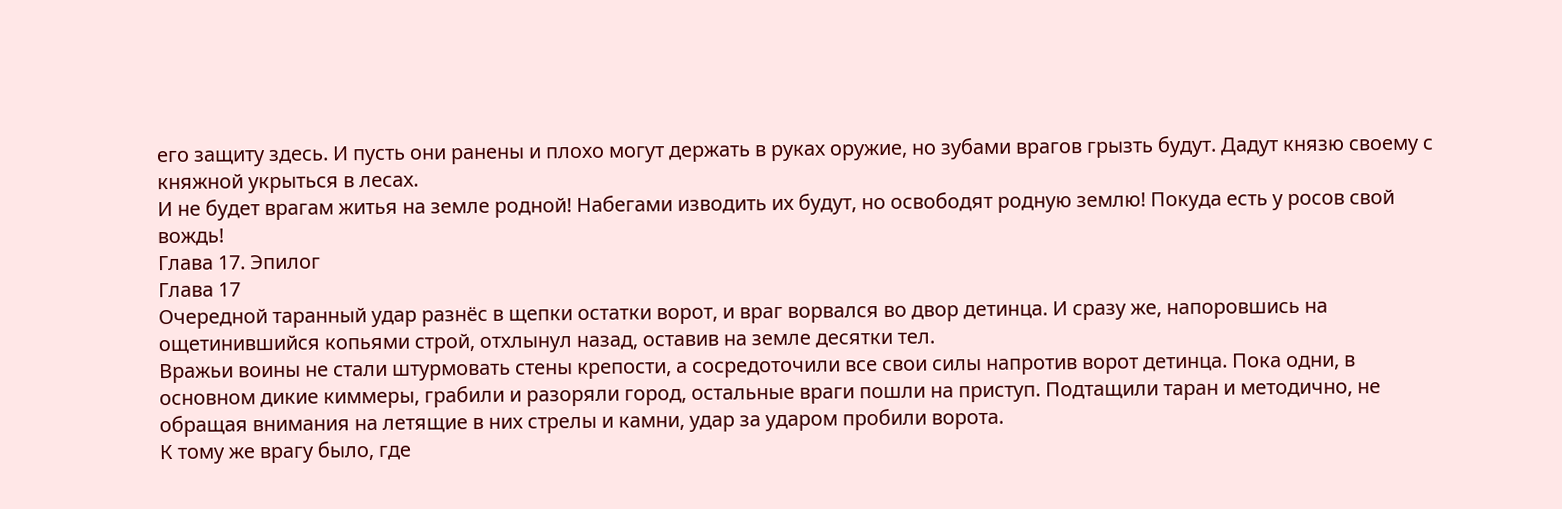его защиту здесь. И пусть они ранены и плохо могут держать в руках оружие, но зубами врагов грызть будут. Дадут князю своему с княжной укрыться в лесах.
И не будет врагам житья на земле родной! Набегами изводить их будут, но освободят родную землю! Покуда есть у росов свой вождь!
Глава 17. Эпилог
Глава 17
Очередной таранный удар разнёс в щепки остатки ворот, и враг ворвался во двор детинца. И сразу же, напоровшись на ощетинившийся копьями строй, отхлынул назад, оставив на земле десятки тел.
Вражьи воины не стали штурмовать стены крепости, а сосредоточили все свои силы напротив ворот детинца. Пока одни, в основном дикие киммеры, грабили и разоряли город, остальные враги пошли на приступ. Подтащили таран и методично, не обращая внимания на летящие в них стрелы и камни, удар за ударом пробили ворота.
К тому же врагу было, где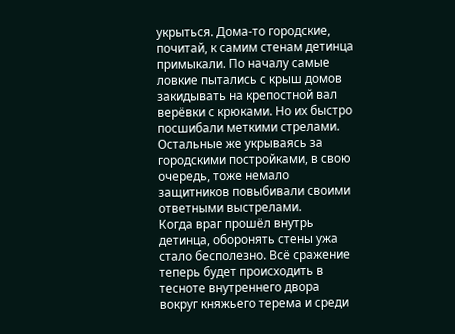укрыться. Дома-то городские, почитай, к самим стенам детинца примыкали. По началу самые ловкие пытались с крыш домов закидывать на крепостной вал верёвки с крюками. Но их быстро посшибали меткими стрелами. Остальные же укрываясь за городскими постройками, в свою очередь, тоже немало защитников повыбивали своими ответными выстрелами.
Когда враг прошёл внутрь детинца, оборонять стены ужа стало бесполезно. Всё сражение теперь будет происходить в тесноте внутреннего двора вокруг княжьего терема и среди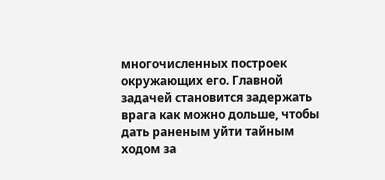многочисленных построек окружающих его. Главной задачей становится задержать врага как можно дольше, чтобы дать раненым уйти тайным ходом за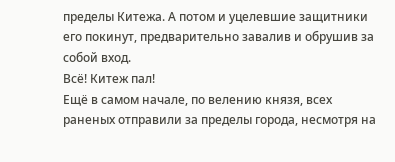пределы Китежа. А потом и уцелевшие защитники его покинут, предварительно завалив и обрушив за собой вход.
Всё! Китеж пал!
Ещё в самом начале, по велению князя, всех раненых отправили за пределы города, несмотря на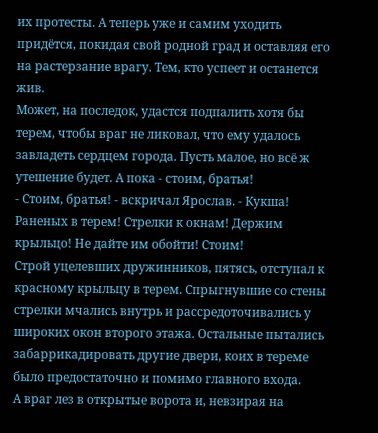их протесты. А теперь уже и самим уходить придётся, покидая свой родной град и оставляя его на растерзание врагу. Тем, кто успеет и останется жив.
Может, на последок, удастся подпалить хотя бы терем, чтобы враг не ликовал, что ему удалось завладеть сердцем города. Пусть малое, но всё ж утешение будет. А пока - стоим, братья!
- Стоим, братья! - вскричал Ярослав. - Кукша! Раненых в терем! Стрелки к окнам! Держим крыльцо! Не дайте им обойти! Стоим!
Строй уцелевших дружинников, пятясь, отступал к красному крыльцу в терем. Спрыгнувшие со стены стрелки мчались внутрь и рассредоточивались у широких окон второго этажа. Остальные пытались забаррикадировать другие двери, коих в тереме было предостаточно и помимо главного входа.
А враг лез в открытые ворота и, невзирая на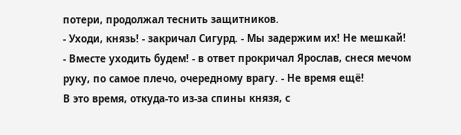потери, продолжал теснить защитников.
- Уходи, князь! - закричал Сигурд. - Мы задержим их! Не мешкай!
- Вместе уходить будем! - в ответ прокричал Ярослав, снеся мечом руку, по самое плечо, очередному врагу. - Не время ещё!
В это время, откуда-то из-за спины князя, с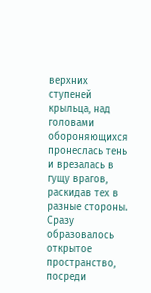верхних ступеней крыльца, над головами обороняющихся пронеслась тень и врезалась в гущу врагов, раскидав тех в разные стороны. Сразу образовалось открытое пространство, посреди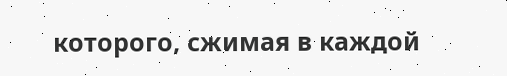которого, сжимая в каждой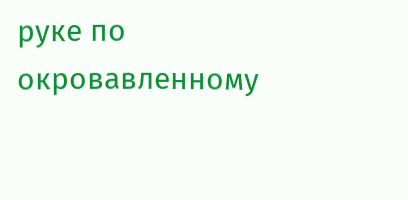руке по окровавленному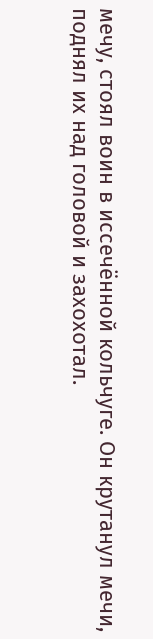мечу, стоял воин в иссечённой кольчуге. Он крутанул мечи, поднял их над головой и захохотал.